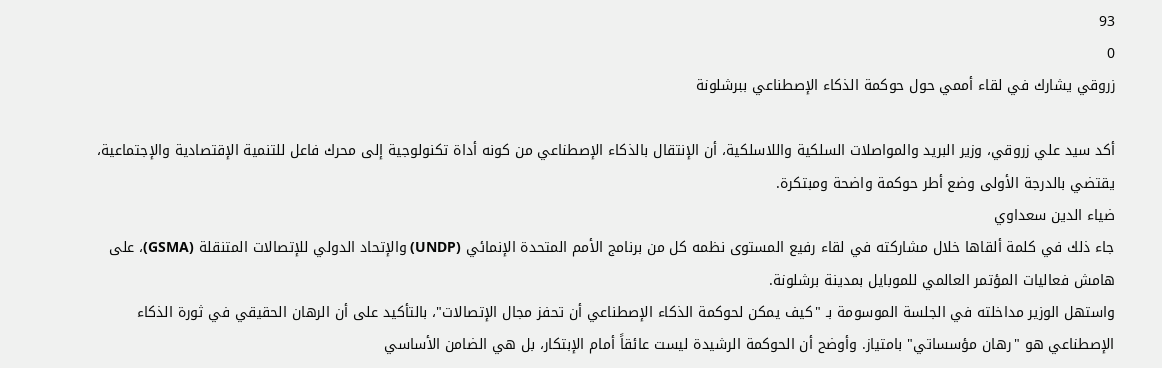93
0
زروقي يشارك في لقاء أممي حول حوكمة الذكاء الإصطناعي ببرشلونة

أكد سيد علي زروقي، وزير البريد والمواصلات السلكية واللاسلكية، أن الإنتقال بالذكاء الإصطناعي من كونه أداة تكنولوجية إلى محرك فاعل للتنمية الإقتصادية والإجتماعية، يقتضي بالدرجة الأولى وضع أطر حوكمة واضحة ومبتكرة.
ضياء الدين سعداوي
جاء ذلك في كلمة ألقاها خلال مشاركته في لقاء رفيع المستوى نظمه كل من برنامج الأمم المتحدة الإنمائي (UNDP) والإتحاد الدولي للإتصالات المتنقلة (GSMA)، على هامش فعاليات المؤتمر العالمي للموبايل بمدينة برشلونة.
واستهل الوزير مداخلته في الجلسة الموسومة بـ "كيف يمكن لحوكمة الذكاء الإصطناعي أن تحفز مجال الإتصالات"، بالتأكيد على أن الرهان الحقيقي في ثورة الذكاء الإصطناعي هو "رهان مؤسساتي" بامتياز. وأوضح أن الحوكمة الرشيدة ليست عائقاً أمام الإبتكار، بل هي الضامن الأساسي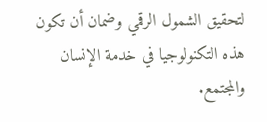لتحقيق الشمول الرقمي وضمان أن تكون هذه التكنولوجيا في خدمة الإنسان والمجتمع.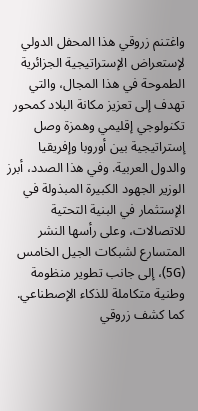واغتنم زروقي هذا المحفل الدولي لإستعراض الإستراتيجية الجزائرية الطموحة في هذا المجال، والتي تهدف إلى تعزيز مكانة البلاد كمحور تكنولوجي إقليمي وهمزة وصل إستراتيجية بين أوروبا وإفريقيا والدول العربية. وفي هذا الصدد، أبرز الوزير الجهود الكبيرة المبذولة في الإستثمار في البنية التحتية للاتصالات، وعلى رأسها النشر المتسارع لشبكات الجيل الخامس (5G)، إلى جانب تطوير منظومة وطنية متكاملة للذكاء الإصطناعي.
كما كشف زروقي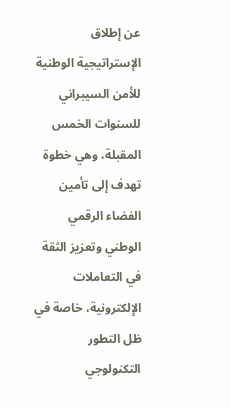عن إطلاق الإستراتيجية الوطنية للأمن السيبراني للسنوات الخمس المقبلة، وهي خطوة تهدف إلى تأمين الفضاء الرقمي الوطني وتعزيز الثقة في التعاملات الإلكترونية، خاصة في ظل التطور التكنولوجي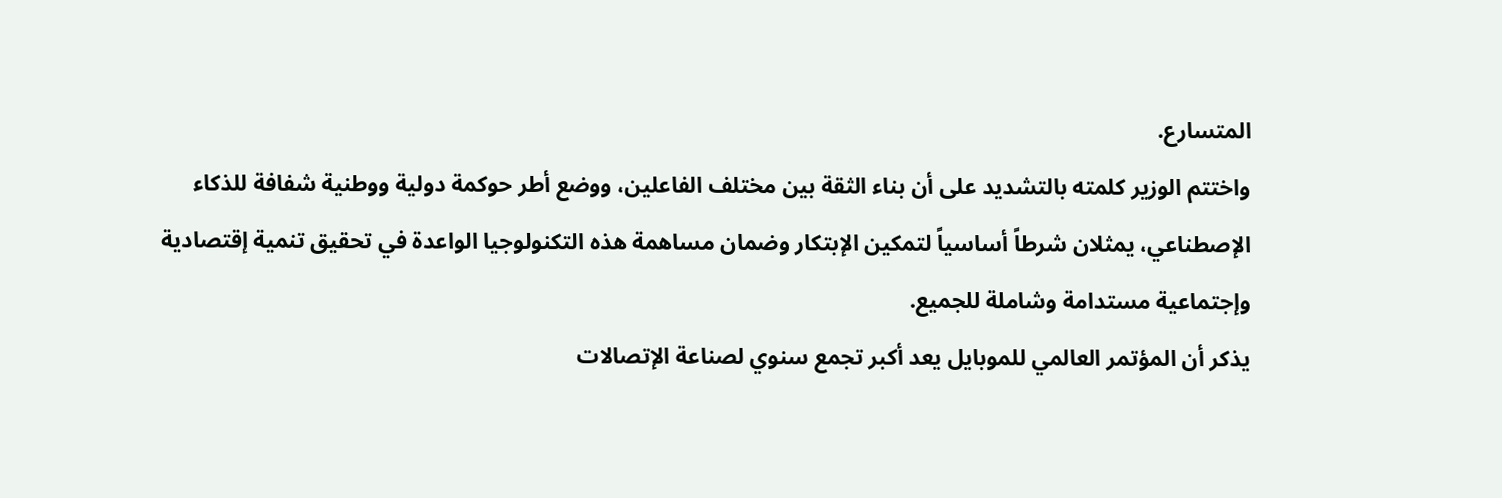المتسارع.
واختتم الوزير كلمته بالتشديد على أن بناء الثقة بين مختلف الفاعلين، ووضع أطر حوكمة دولية ووطنية شفافة للذكاء الإصطناعي، يمثلان شرطاً أساسياً لتمكين الإبتكار وضمان مساهمة هذه التكنولوجيا الواعدة في تحقيق تنمية إقتصادية وإجتماعية مستدامة وشاملة للجميع.
يذكر أن المؤتمر العالمي للموبايل يعد أكبر تجمع سنوي لصناعة الإتصالات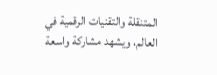المتنقلة والتقنيات الرقمية في العالم، ويشهد مشاركة واسعة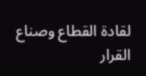لقادة القطاع وصناع القرار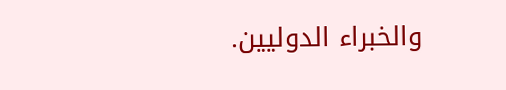والخبراء الدوليين.